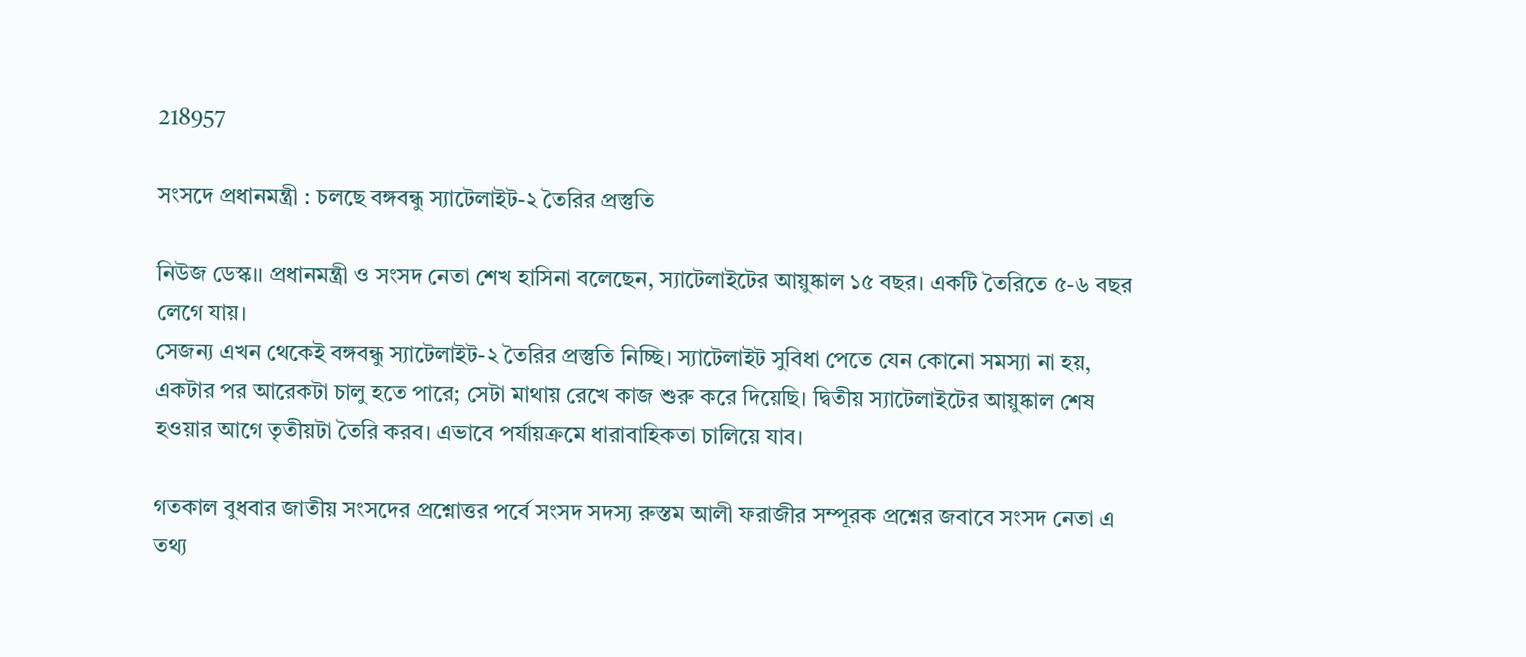218957

সংসদে প্রধানমন্ত্রী : চলছে বঙ্গবন্ধু স্যাটেলাইট-২ তৈরির প্রস্তুতি

নিউজ ডেস্ক।। প্রধানমন্ত্রী ও সংসদ নেতা শেখ হাসিনা বলেছেন, স্যাটেলাইটের আয়ুষ্কাল ১৫ বছর। একটি তৈরিতে ৫-৬ বছর লেগে যায়।
সেজন্য এখন থেকেই বঙ্গবন্ধু স্যাটেলাইট-২ তৈরির প্রস্তুতি নিচ্ছি। স্যাটেলাইট সুবিধা পেতে যেন কোনো সমস্যা না হয়, একটার পর আরেকটা চালু হতে পারে; সেটা মাথায় রেখে কাজ শুরু করে দিয়েছি। দ্বিতীয় স্যাটেলাইটের আয়ুষ্কাল শেষ হওয়ার আগে তৃতীয়টা তৈরি করব। এভাবে পর্যায়ক্রমে ধারাবাহিকতা চালিয়ে যাব।

গতকাল বুধবার জাতীয় সংসদের প্রশ্নোত্তর পর্বে সংসদ সদস্য রুস্তম আলী ফরাজীর সম্পূরক প্রশ্নের জবাবে সংসদ নেতা এ তথ্য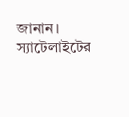জানান।
স্যাটেলাইটের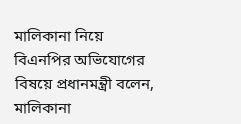মালিকানা নিয়ে বিএনপির অভিযোগের বিষয়ে প্রধানমন্ত্রী বলেন, মালিকানা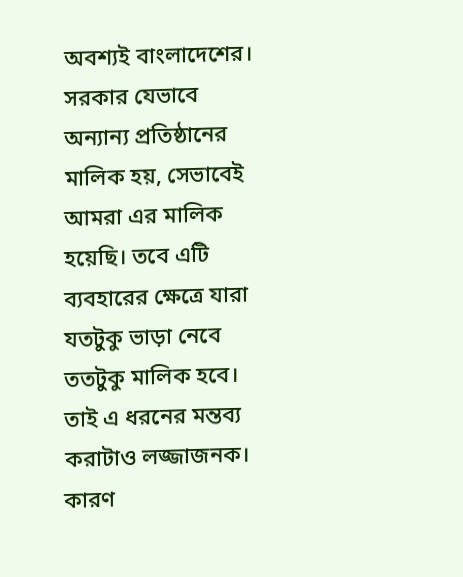অবশ্যই বাংলাদেশের। সরকার যেভাবে অন্যান্য প্রতিষ্ঠানের মালিক হয়, সেভাবেই আমরা এর মালিক হয়েছি। তবে এটি ব্যবহারের ক্ষেত্রে যারা যতটুকু ভাড়া নেবে ততটুকু মালিক হবে। তাই এ ধরনের মন্তব্য করাটাও লজ্জাজনক। কারণ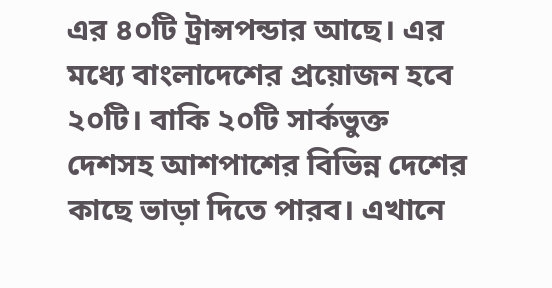এর ৪০টি ট্রান্সপন্ডার আছে। এর মধ্যে বাংলাদেশের প্রয়োজন হবে ২০টি। বাকি ২০টি সার্কভুক্ত দেশসহ আশপাশের বিভিন্ন দেশের কাছে ভাড়া দিতে পারব। এখানে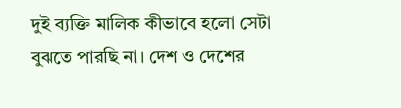দুই ব্যক্তি মালিক কীভাবে হলো সেটা বুঝতে পারছি না। দেশ ও দেশের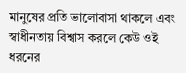মানুষের প্রতি ভালোবাসা থাকলে এবং স্বাধীনতায় বিশ্বাস করলে কেউ ওই ধরনের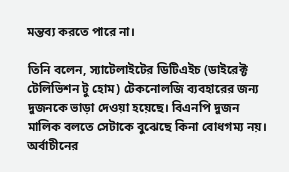মন্তব্য করতে পারে না।

তিনি বলেন, স্যাটেলাইটের ডিটিএইচ (ডাইরেক্ট টেলিভিশন টু হোম) টেকনোলজি ব্যবহারের জন্য দুজনকে ভাড়া দেওয়া হয়েছে। বিএনপি দুজন মালিক বলতে সেটাকে বুঝেছে কিনা বোধগম্য নয়। অর্বাচীনের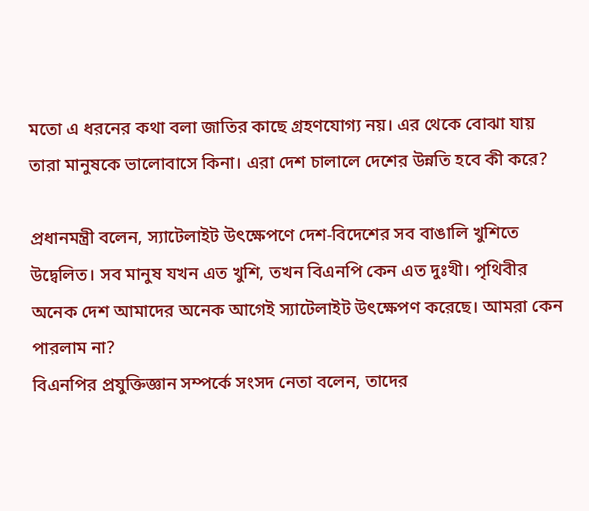মতো এ ধরনের কথা বলা জাতির কাছে গ্রহণযোগ্য নয়। এর থেকে বোঝা যায় তারা মানুষকে ভালোবাসে কিনা। এরা দেশ চালালে দেশের উন্নতি হবে কী করে?

প্রধানমন্ত্রী বলেন, স্যাটেলাইট উৎক্ষেপণে দেশ-বিদেশের সব বাঙালি খুশিতে উদ্বেলিত। সব মানুষ যখন এত খুশি, তখন বিএনপি কেন এত দুঃখী। পৃথিবীর অনেক দেশ আমাদের অনেক আগেই স্যাটেলাইট উৎক্ষেপণ করেছে। আমরা কেন পারলাম না?
বিএনপির প্রযুক্তিজ্ঞান সম্পর্কে সংসদ নেতা বলেন, তাদের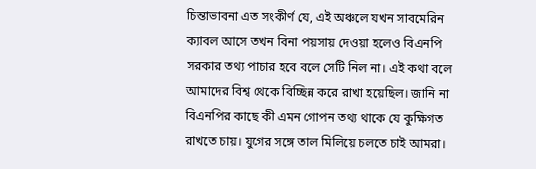চিন্তাভাবনা এত সংকীর্ণ যে, এই অঞ্চলে যখন সাবমেরিন ক্যাবল আসে তখন বিনা পয়সায় দেওয়া হলেও বিএনপি সরকার তথ্য পাচার হবে বলে সেটি নিল না। এই কথা বলে আমাদের বিশ্ব থেকে বিচ্ছিন্ন করে রাখা হয়েছিল। জানি না বিএনপির কাছে কী এমন গোপন তথ্য থাকে যে কুক্ষিগত রাখতে চায়। যুগের সঙ্গে তাল মিলিয়ে চলতে চাই আমরা।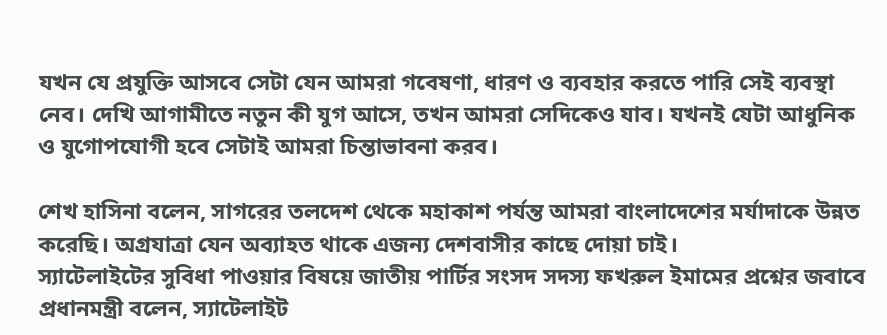যখন যে প্রযুক্তি আসবে সেটা যেন আমরা গবেষণা, ধারণ ও ব্যবহার করতে পারি সেই ব্যবস্থা নেব। দেখি আগামীতে নতুন কী যুগ আসে, তখন আমরা সেদিকেও যাব। যখনই যেটা আধুনিক ও যুগোপযোগী হবে সেটাই আমরা চিন্তাভাবনা করব।

শেখ হাসিনা বলেন, সাগরের তলদেশ থেকে মহাকাশ পর্যন্ত আমরা বাংলাদেশের মর্যাদাকে উন্নত করেছি। অগ্রযাত্রা যেন অব্যাহত থাকে এজন্য দেশবাসীর কাছে দোয়া চাই।
স্যাটেলাইটের সুবিধা পাওয়ার বিষয়ে জাতীয় পার্টির সংসদ সদস্য ফখরুল ইমামের প্রশ্নের জবাবে প্রধানমন্ত্রী বলেন, স্যাটেলাইট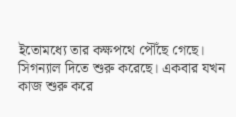ইতোমধ্যে তার কক্ষপথে পৌঁছে গেছে। সিগন্যাল দিতে শুরু করেছে। একবার যখন কাজ শুরু করে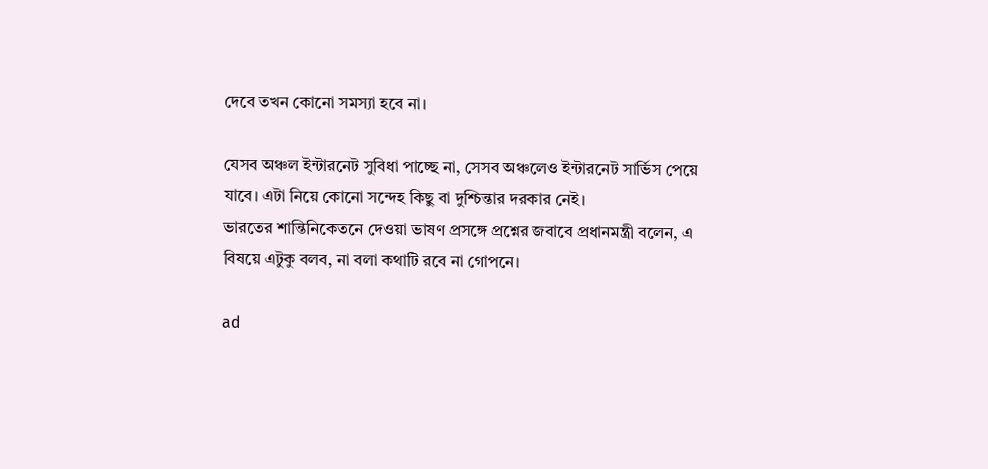দেবে তখন কোনো সমস্যা হবে না।

যেসব অঞ্চল ইন্টারনেট সুবিধা পাচ্ছে না, সেসব অঞ্চলেও ইন্টারনেট সার্ভিস পেয়ে যাবে। এটা নিয়ে কোনো সন্দেহ কিছু বা দুশ্চিন্তার দরকার নেই।
ভারতের শান্তিনিকেতনে দেওয়া ভাষণ প্রসঙ্গে প্রশ্নের জবাবে প্রধানমন্ত্রী বলেন, এ বিষয়ে এটুকু বলব, না বলা কথাটি রবে না গোপনে।

ad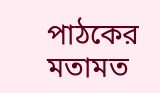পাঠকের মতামত